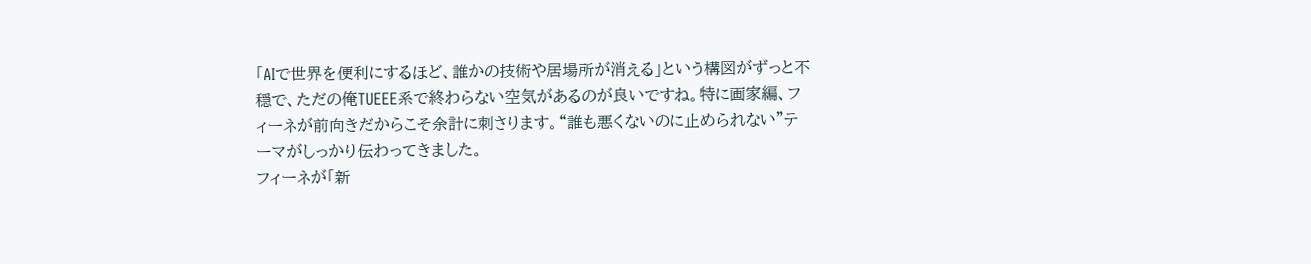「AIで世界を便利にするほど、誰かの技術や居場所が消える」という構図がずっと不穏で、ただの俺TUEEE系で終わらない空気があるのが良いですね。特に画家編、フィーネが前向きだからこそ余計に刺さります。“誰も悪くないのに止められない”テーマがしっかり伝わってきました。
フィーネが「新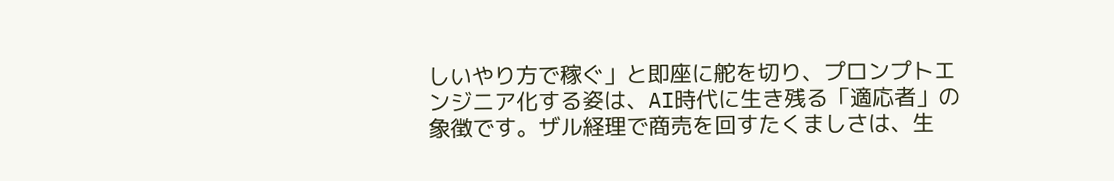しいやり方で稼ぐ」と即座に舵を切り、プロンプトエンジニア化する姿は、AI時代に生き残る「適応者」の象徴です。ザル経理で商売を回すたくましさは、生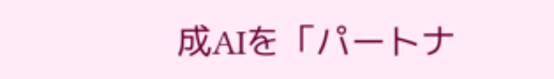成AIを「パートナ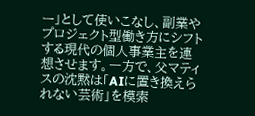ー」として使いこなし、副業やプロジェクト型働き方にシフトする現代の個人事業主を連想させます。一方で、父マティスの沈黙は「AIに置き換えられない芸術」を模索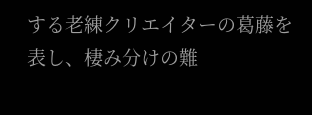する老練クリエイターの葛藤を表し、棲み分けの難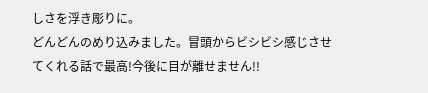しさを浮き彫りに。
どんどんのめり込みました。冒頭からビシビシ感じさせてくれる話で最高!今後に目が離せません!!